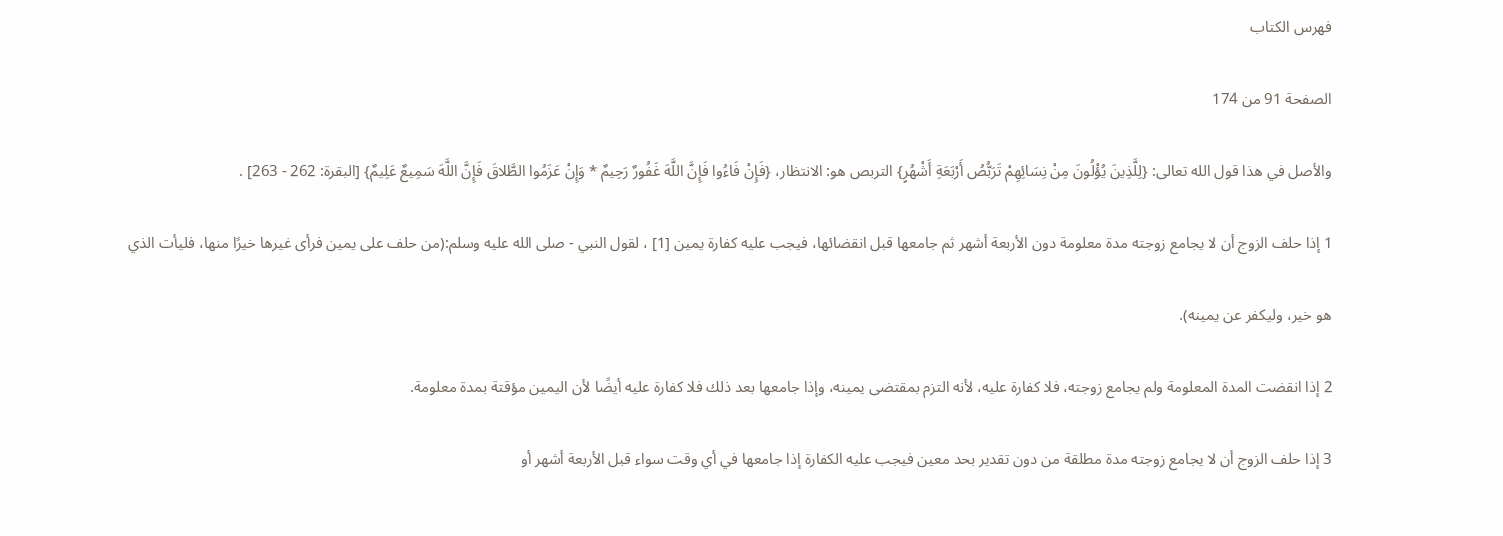فهرس الكتاب

الصفحة 91 من 174

والأصل في هذا قول الله تعالى: {لِلَّذِينَ يُؤْلُونَ مِنْ نِسَائِهِمْ تَرَبُّصُ أَرْبَعَةِ أَشْهُرٍ} التربص هو: الانتظار، {فَإِنْ فَاءُوا فَإِنَّ اللَّهَ غَفُورٌ رَحِيمٌ * وَإِنْ عَزَمُوا الطَّلاقَ فَإِنَّ اللَّهَ سَمِيعٌ عَلِيمٌ} [البقرة: 262 - 263] .

1 إذا حلف الزوج أن لا يجامع زوجته مدة معلومة دون الأربعة أشهر ثم جامعها قبل انقضائها، فيجب عليه كفارة يمين [1] ، لقول النبي - صلى الله عليه وسلم:(من حلف على يمين فرأى غيرها خيرًا منها، فليأت الذي

هو خير، وليكفر عن يمينه).

2 إذا انقضت المدة المعلومة ولم يجامع زوجته، فلا كفارة عليه، لأنه التزم بمقتضى يمينه، وإذا جامعها بعد ذلك فلا كفارة عليه أيضًا لأن اليمين مؤقتة بمدة معلومة.

3 إذا حلف الزوج أن لا يجامع زوجته مدة مطلقة من دون تقدير بحد معين فيجب عليه الكفارة إذا جامعها في أي وقت سواء قبل الأربعة أشهر أو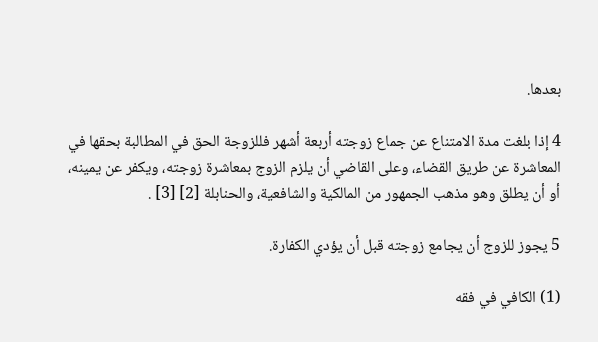بعدها.

4 إذا بلغت مدة الامتناع عن جماع زوجته أربعة أشهر فللزوجة الحق في المطالبة بحقها في المعاشرة عن طريق القضاء، وعلى القاضي أن يلزم الزوج بمعاشرة زوجته، ويكفر عن يمينه، أو أن يطلق وهو مذهب الجمهور من المالكية والشافعية، والحنابلة [2] [3] .

5 يجوز للزوج أن يجامع زوجته قبل أن يؤدي الكفارة.

(1) الكافي في فقه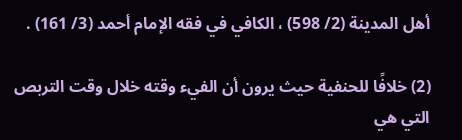أهل المدينة (2/ 598) ، الكافي في فقه الإمام أحمد (3/ 161) .

(2) خلافًا للحنفية حيث يرون أن الفيء وقته خلال وقت التربص التي هي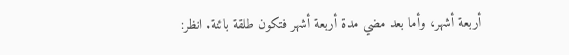أربعة أشهر، وأما بعد مضي مدة أربعة أشهر فتكون طلقة بائنة. انظر: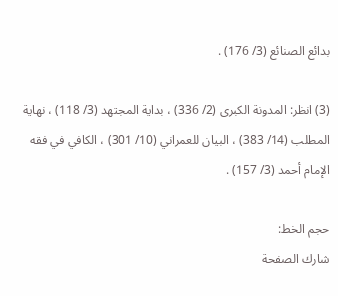بدائع الصنائع (3/ 176) .

(3) انظر: المدونة الكبرى (2/ 336) ، بداية المجتهد (3/ 118) ، نهاية المطلب (14/ 383) ، البيان للعمراني (10/ 301) ، الكافي في فقه الإمام أحمد (3/ 157) .

حجم الخط:
شارك الصفحة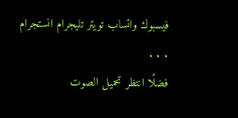فيسبوك واتساب تويتر تليجرام انستجرام
. . .
فضلًا انتظر تحميل الصوت